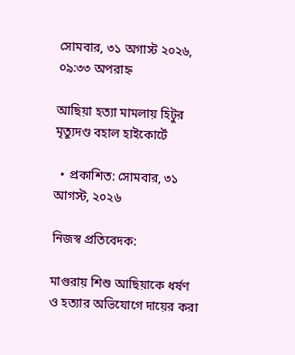সোমবার, ৩১ অগাস্ট ২০২৬, ০৯:৩৩ অপরাহ্ন

আছিয়া হত্যা মামলায় হিটুর মৃত্যুদণ্ড বহাল হাইকোর্টে

  • প্রকাশিত: সোমবার, ৩১ আগস্ট, ২০২৬

নিজস্ব প্রতিবেদক:

মাগুরায় শিশু আছিয়াকে ধর্ষণ ও হত্যার অভিযোগে দায়ের করা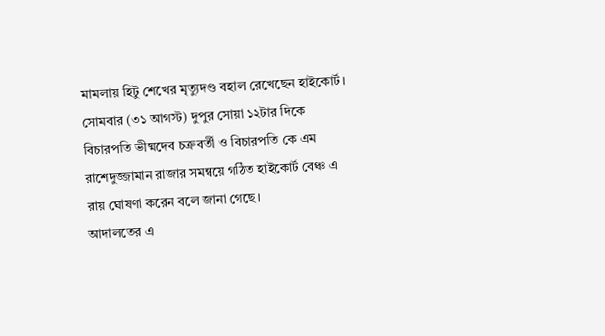মামলায় হিটু শেখের মৃত্যুদণ্ড বহাল রেখেছেন হাইকোর্ট। সোমবার (৩১ আগস্ট) দুপুর সোয়া ১২টার দিকে বিচারপতি ভীষ্মদেব চক্রবর্তী ও বিচারপতি কে এম রাশেদুজ্জামান রাজার সমন্বয়ে গঠিত হাইকোর্ট বেঞ্চ এ রায় ঘোষণা করেন বলে জানা গেছে।
আদালতের এ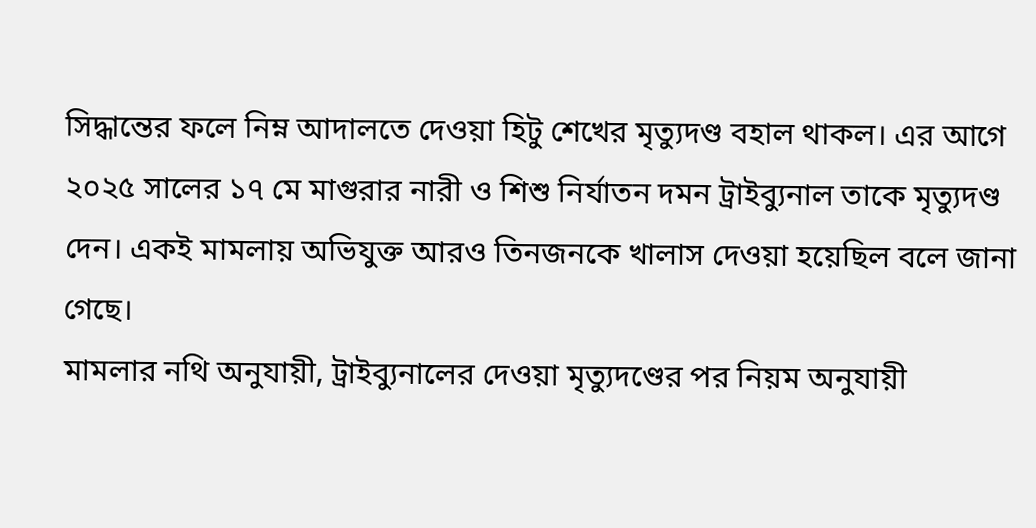সিদ্ধান্তের ফলে নিম্ন আদালতে দেওয়া হিটু শেখের মৃত্যুদণ্ড বহাল থাকল। এর আগে ২০২৫ সালের ১৭ মে মাগুরার নারী ও শিশু নির্যাতন দমন ট্রাইব্যুনাল তাকে মৃত্যুদণ্ড দেন। একই মামলায় অভিযুক্ত আরও তিনজনকে খালাস দেওয়া হয়েছিল বলে জানা গেছে।
মামলার নথি অনুযায়ী, ট্রাইব্যুনালের দেওয়া মৃত্যুদণ্ডের পর নিয়ম অনুযায়ী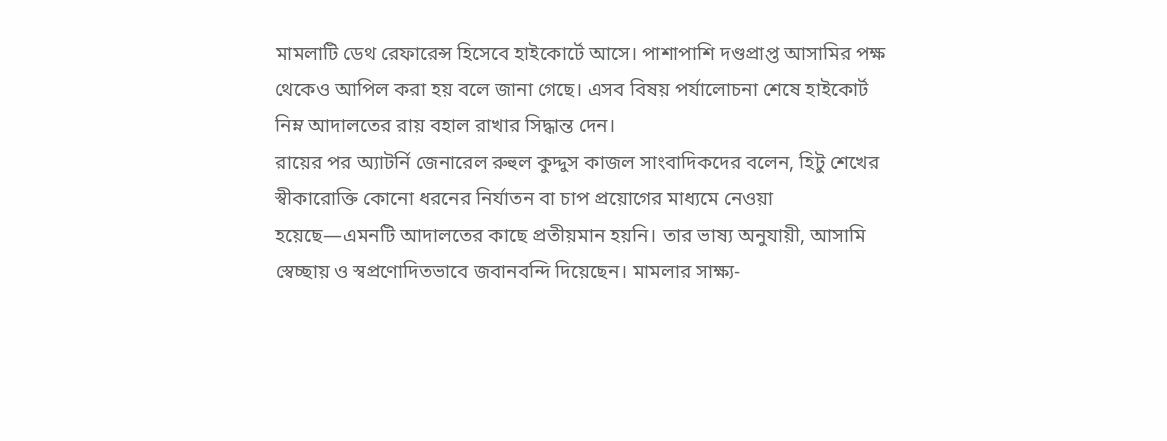মামলাটি ডেথ রেফারেন্স হিসেবে হাইকোর্টে আসে। পাশাপাশি দণ্ডপ্রাপ্ত আসামির পক্ষ থেকেও আপিল করা হয় বলে জানা গেছে। এসব বিষয় পর্যালোচনা শেষে হাইকোর্ট নিম্ন আদালতের রায় বহাল রাখার সিদ্ধান্ত দেন।
রায়ের পর অ্যাটর্নি জেনারেল রুহুল কুদ্দুস কাজল সাংবাদিকদের বলেন, হিটু শেখের স্বীকারোক্তি কোনো ধরনের নির্যাতন বা চাপ প্রয়োগের মাধ্যমে নেওয়া হয়েছে—এমনটি আদালতের কাছে প্রতীয়মান হয়নি। তার ভাষ্য অনুযায়ী, আসামি স্বেচ্ছায় ও স্বপ্রণোদিতভাবে জবানবন্দি দিয়েছেন। মামলার সাক্ষ্য-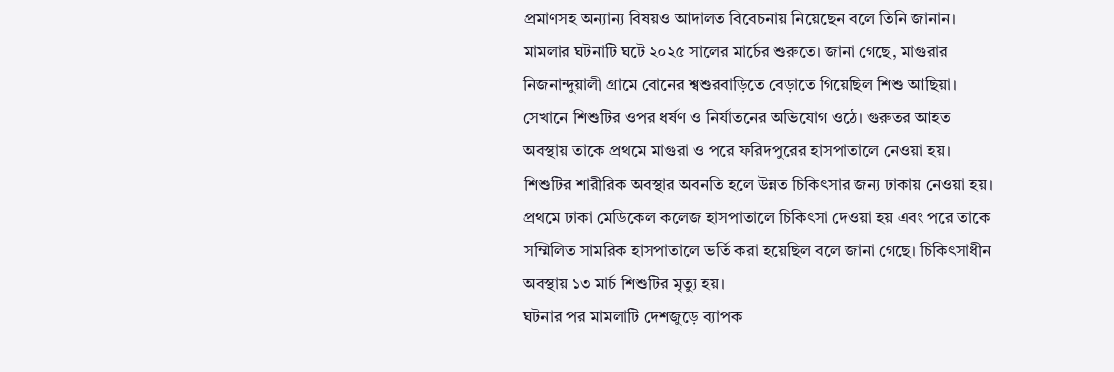প্রমাণসহ অন্যান্য বিষয়ও আদালত বিবেচনায় নিয়েছেন বলে তিনি জানান।
মামলার ঘটনাটি ঘটে ২০২৫ সালের মার্চের শুরুতে। জানা গেছে, মাগুরার নিজনান্দুয়ালী গ্রামে বোনের শ্বশুরবাড়িতে বেড়াতে গিয়েছিল শিশু আছিয়া। সেখানে শিশুটির ওপর ধর্ষণ ও নির্যাতনের অভিযোগ ওঠে। গুরুতর আহত অবস্থায় তাকে প্রথমে মাগুরা ও পরে ফরিদপুরের হাসপাতালে নেওয়া হয়।
শিশুটির শারীরিক অবস্থার অবনতি হলে উন্নত চিকিৎসার জন্য ঢাকায় নেওয়া হয়। প্রথমে ঢাকা মেডিকেল কলেজ হাসপাতালে চিকিৎসা দেওয়া হয় এবং পরে তাকে সম্মিলিত সামরিক হাসপাতালে ভর্তি করা হয়েছিল বলে জানা গেছে। চিকিৎসাধীন অবস্থায় ১৩ মার্চ শিশুটির মৃত্যু হয়।
ঘটনার পর মামলাটি দেশজুড়ে ব্যাপক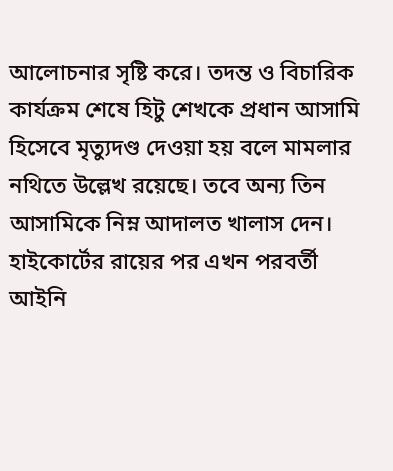আলোচনার সৃষ্টি করে। তদন্ত ও বিচারিক কার্যক্রম শেষে হিটু শেখকে প্রধান আসামি হিসেবে মৃত্যুদণ্ড দেওয়া হয় বলে মামলার নথিতে উল্লেখ রয়েছে। তবে অন্য তিন আসামিকে নিম্ন আদালত খালাস দেন।
হাইকোর্টের রায়ের পর এখন পরবর্তী আইনি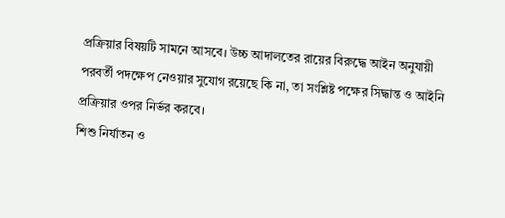প্রক্রিয়ার বিষয়টি সামনে আসবে। উচ্চ আদালতের রায়ের বিরুদ্ধে আইন অনুযায়ী পরবর্তী পদক্ষেপ নেওয়ার সুযোগ রয়েছে কি না, তা সংশ্লিষ্ট পক্ষের সিদ্ধান্ত ও আইনি প্রক্রিয়ার ওপর নির্ভর করবে।
শিশু নির্যাতন ও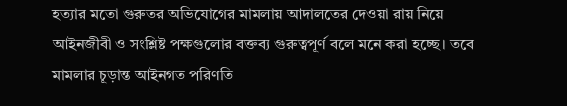হত্যার মতো গুরুতর অভিযোগের মামলায় আদালতের দেওয়া রায় নিয়ে আইনজীবী ও সংশ্লিষ্ট পক্ষগুলোর বক্তব্য গুরুত্বপূর্ণ বলে মনে করা হচ্ছে। তবে মামলার চূড়ান্ত আইনগত পরিণতি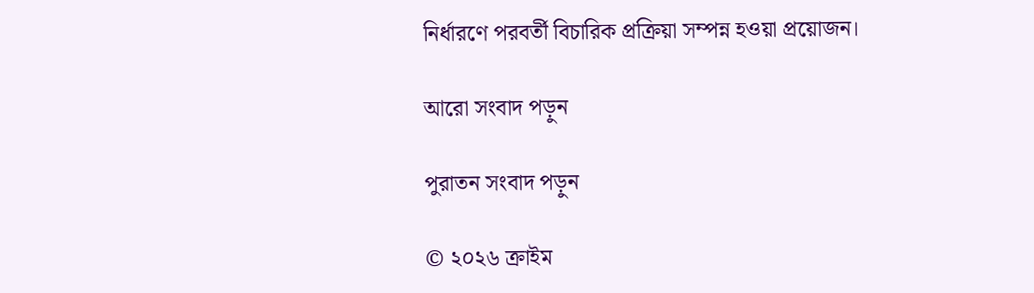নির্ধারণে পরবর্তী বিচারিক প্রক্রিয়া সম্পন্ন হওয়া প্রয়োজন।

আরো সংবাদ পড়ুন

পুরাতন সংবাদ পড়ুন

© ২০২৬ ক্রাইম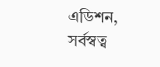এডিশন, সর্বস্বত্ব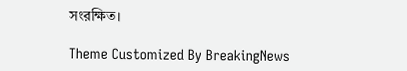সংরক্ষিত।

Theme Customized By BreakingNews